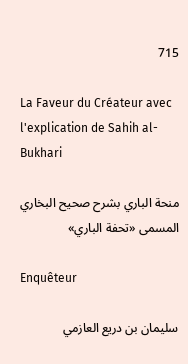715

La Faveur du Créateur avec l'explication de Sahih al-Bukhari

منحة الباري بشرح صحيح البخاري المسمى «تحفة الباري»

Enquêteur

سليمان بن دريع العازمي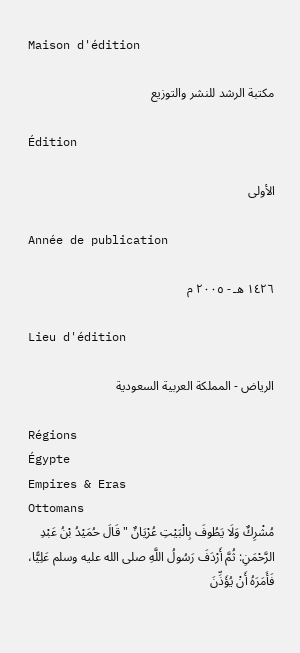Maison d'édition

مكتبة الرشد للنشر والتوزيع

Édition

الأولى

Année de publication

١٤٢٦ هـ - ٢٠٠٥ م

Lieu d'édition

الرياض - المملكة العربية السعودية

Régions
Égypte
Empires & Eras
Ottomans
مُشْرِكٌ وَلَا يَطُوفَ بِالْبَيْتِ عُرْيَانٌ " قَالَ حُمَيْدُ بْنُ عَبْدِ الرَّحْمَنِ: ثُمَّ أَرْدَفَ رَسُولُ اللَّهِ صلى الله عليه وسلم عَلِيًّا، فَأَمَرَهُ أَنْ يُؤَذِّنَ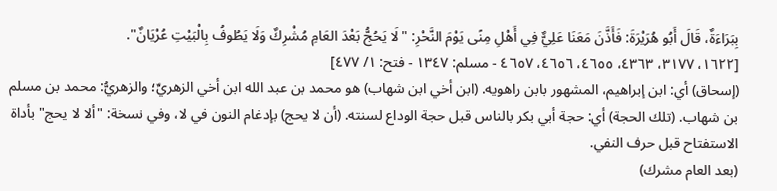بِبَرَاءَةٌ، قَالَ أَبُو هُرَيْرَةَ: فَأَذَّنَ مَعَنَا عَلِيٌّ فِي أَهْلِ مِنًى يَوْمَ النَّحْرِ: "لَا يَحُجُّ بَعْدَ العَامِ مُشْرِكٌ وَلَا يَطُوفُ بِالْبَيْتِ عُرْيَانٌ".
[١٦٢٢، ٣١٧٧، ٤٣٦٣، ٤٦٥٥، ٤٦٥٦، ٤٦٥٧ - مسلم: ١٣٤٧ - فتح: ١/ ٤٧٧]
(إسحاق) أي: ابن إبراهيم، المشهور بابن راهويه. (ابن أخي ابن شهاب) هو محمد بن عبد الله ابن أخي الزهريِّ؛ والزهريُّ: محمد بن مسلم بن شهاب. (تلك الحجة) أي: حجة أبي بكر بالناس قبل حجة الوداع لسنته. (أن لا يحج) بإدغام النون في لا، وفي نسخة: "ألا لا يحج" بأداة الاستفتاح قبل حرف النفي.
(بعد العام مشرك)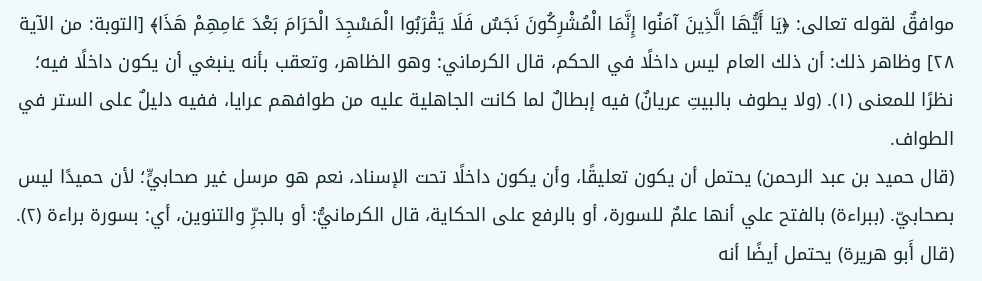موافقٌ لقوله تعالى: ﴿يَا أَيُّهَا الَّذِينَ آمَنُوا إِنَّمَا الْمُشْرِكُونَ نَجَسٌ فَلَا يَقْرَبُوا الْمَسْجِدَ الْحَرَامَ بَعْدَ عَامِهِمْ هَذَا﴾ [التوبة: من الآية ٢٨] وظاهر ذلك: أن ذلك العام ليس داخلًا في الحكم، قال الكرماني: وهو الظاهر، وتعقب بأنه ينبغي أن يكون داخلًا فيه؛ نظرًا للمعنى (١). (ولا يطوف بالبيتِ عريانٌ) فيه إبطالٌ لما كانت الجاهلية عليه من طوافهم عرايا، ففيه دليلٌ على الستر في الطواف.
(قال حميد بن عبد الرحمن) يحتمل أن يكون تعليقًا، وأن يكون داخلًا تحت الإسناد، نعم هو مرسل غير صحابيٍّ؛ لأن حميدًا ليس بصحابيّ. (ببراءة) بالفتح علي أنها علمٌ للسورة، أو بالرفع على الحكاية، قال الكرمانيُّ: أو بالجرِّ والتنوين، أي: بسورة براءة (٢). (قال أَبو هريرة) يحتمل أيضًا أنه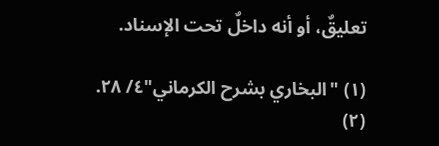تعليقٌ، أو أنه داخلٌ تحت الإسناد.

(١) "البخاري بشرح الكرماني"٤/ ٢٨.
(٢)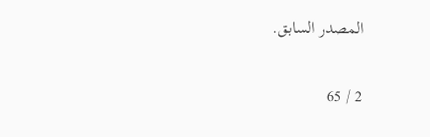المصدر السابق.

2 / 65